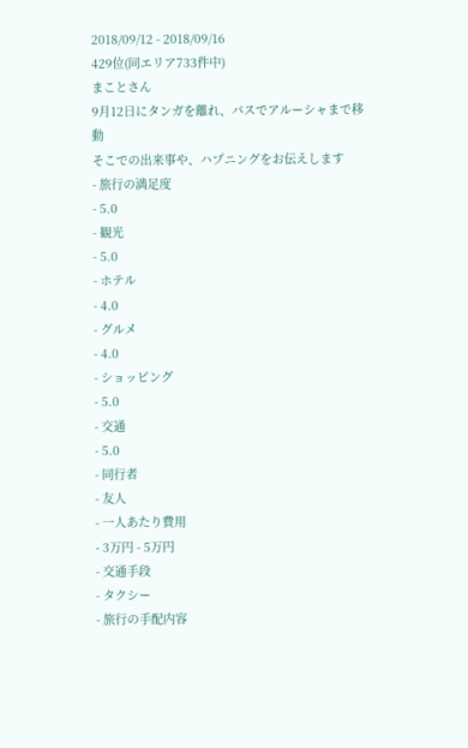2018/09/12 - 2018/09/16
429位(同エリア733件中)
まことさん
9月12日にタンガを離れ、バスでアルーシャまで移動
そこでの出来事や、ハプニングをお伝えします
- 旅行の満足度
- 5.0
- 観光
- 5.0
- ホテル
- 4.0
- グルメ
- 4.0
- ショッピング
- 5.0
- 交通
- 5.0
- 同行者
- 友人
- 一人あたり費用
- 3万円 - 5万円
- 交通手段
- タクシー
- 旅行の手配内容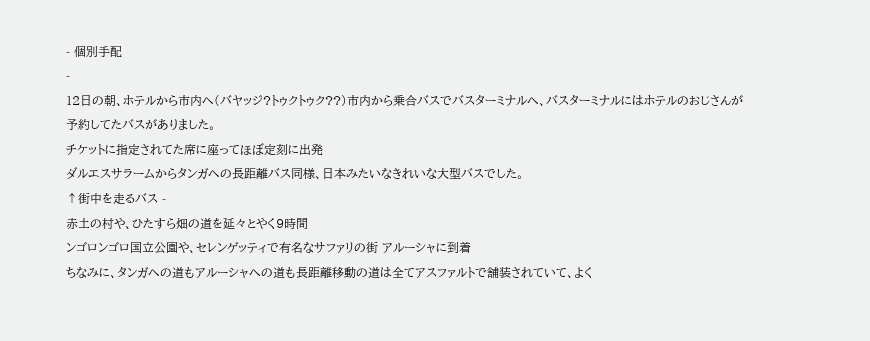- 個別手配
-
12日の朝、ホテルから市内へ(バヤッジ?トゥクトゥク??)市内から乗合バスでバスターミナルへ、バスターミナルにはホテルのおじさんが予約してたバスがありました。
チケットに指定されてた席に座ってほぼ定刻に出発
ダルエスサラームからタンガへの長距離バス同様、日本みたいなきれいな大型バスでした。
↑街中を走るバス -
赤土の村や、ひたすら畑の道を延々とやく9時間
ンゴロンゴロ国立公園や、セレンゲッティで有名なサファリの街 アルーシャに到着
ちなみに、タンガへの道もアルーシャへの道も長距離移動の道は全てアスファルトで舗装されていて、よく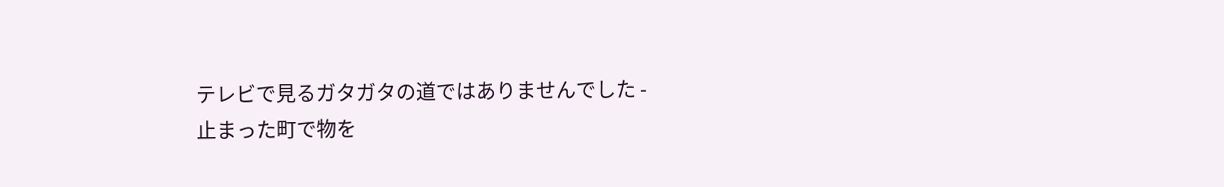テレビで見るガタガタの道ではありませんでした -
止まった町で物を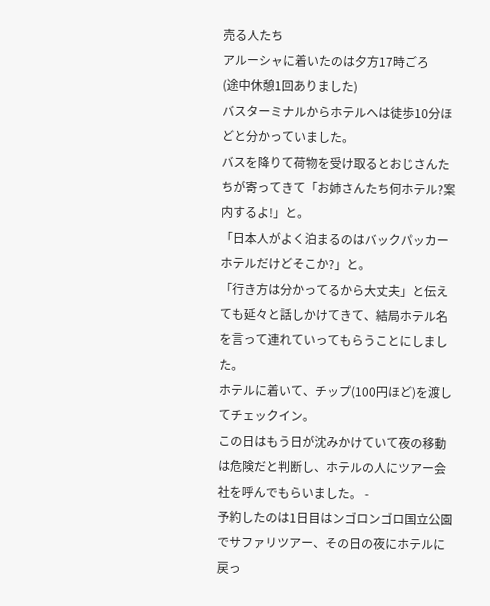売る人たち
アルーシャに着いたのは夕方17時ごろ
(途中休憩1回ありました)
バスターミナルからホテルへは徒歩10分ほどと分かっていました。
バスを降りて荷物を受け取るとおじさんたちが寄ってきて「お姉さんたち何ホテル?案内するよ!」と。
「日本人がよく泊まるのはバックパッカーホテルだけどそこか?」と。
「行き方は分かってるから大丈夫」と伝えても延々と話しかけてきて、結局ホテル名を言って連れていってもらうことにしました。
ホテルに着いて、チップ(100円ほど)を渡してチェックイン。
この日はもう日が沈みかけていて夜の移動は危険だと判断し、ホテルの人にツアー会社を呼んでもらいました。 -
予約したのは1日目はンゴロンゴロ国立公園でサファリツアー、その日の夜にホテルに戻っ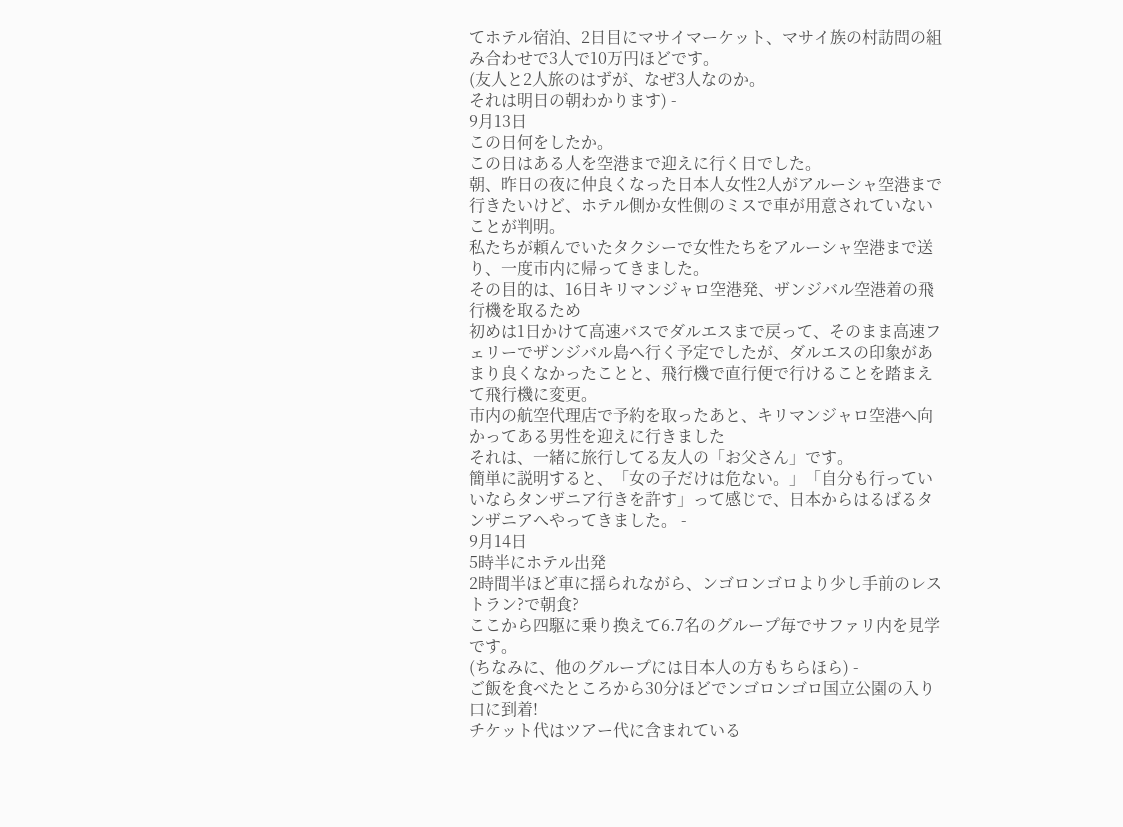てホテル宿泊、2日目にマサイマーケット、マサイ族の村訪問の組み合わせで3人で10万円ほどです。
(友人と2人旅のはずが、なぜ3人なのか。
それは明日の朝わかります) -
9月13日
この日何をしたか。
この日はある人を空港まで迎えに行く日でした。
朝、昨日の夜に仲良くなった日本人女性2人がアルーシャ空港まで行きたいけど、ホテル側か女性側のミスで車が用意されていないことが判明。
私たちが頼んでいたタクシーで女性たちをアルーシャ空港まで送り、一度市内に帰ってきました。
その目的は、16日キリマンジャロ空港発、ザンジバル空港着の飛行機を取るため
初めは1日かけて高速バスでダルエスまで戻って、そのまま高速フェリーでザンジバル島へ行く予定でしたが、ダルエスの印象があまり良くなかったことと、飛行機で直行便で行けることを踏まえて飛行機に変更。
市内の航空代理店で予約を取ったあと、キリマンジャロ空港へ向かってある男性を迎えに行きました
それは、一緒に旅行してる友人の「お父さん」です。
簡単に説明すると、「女の子だけは危ない。」「自分も行っていいならタンザニア行きを許す」って感じで、日本からはるばるタンザニアへやってきました。 -
9月14日
5時半にホテル出発
2時間半ほど車に揺られながら、ンゴロンゴロより少し手前のレストラン?で朝食?
ここから四駆に乗り換えて6.7名のグループ毎でサファリ内を見学です。
(ちなみに、他のグループには日本人の方もちらほら) -
ご飯を食べたところから30分ほどでンゴロンゴロ国立公園の入り口に到着!
チケット代はツアー代に含まれている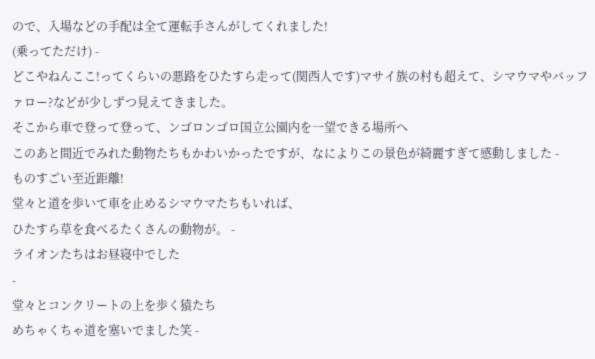ので、入場などの手配は全て運転手さんがしてくれました!
(乗ってただけ) -
どこやねんここ!ってくらいの悪路をひたすら走って(関西人です)マサイ族の村も超えて、シマウマやバッファロー?などが少しずつ見えてきました。
そこから車で登って登って、ンゴロンゴロ国立公園内を一望できる場所へ
このあと間近でみれた動物たちもかわいかったですが、なによりこの景色が綺麗すぎて感動しました -
ものすごい至近距離!
堂々と道を歩いて車を止めるシマウマたちもいれば、
ひたすら草を食べるたくさんの動物が。 -
ライオンたちはお昼寝中でした
-
堂々とコンクリートの上を歩く猿たち
めちゃくちゃ道を塞いでました笑 -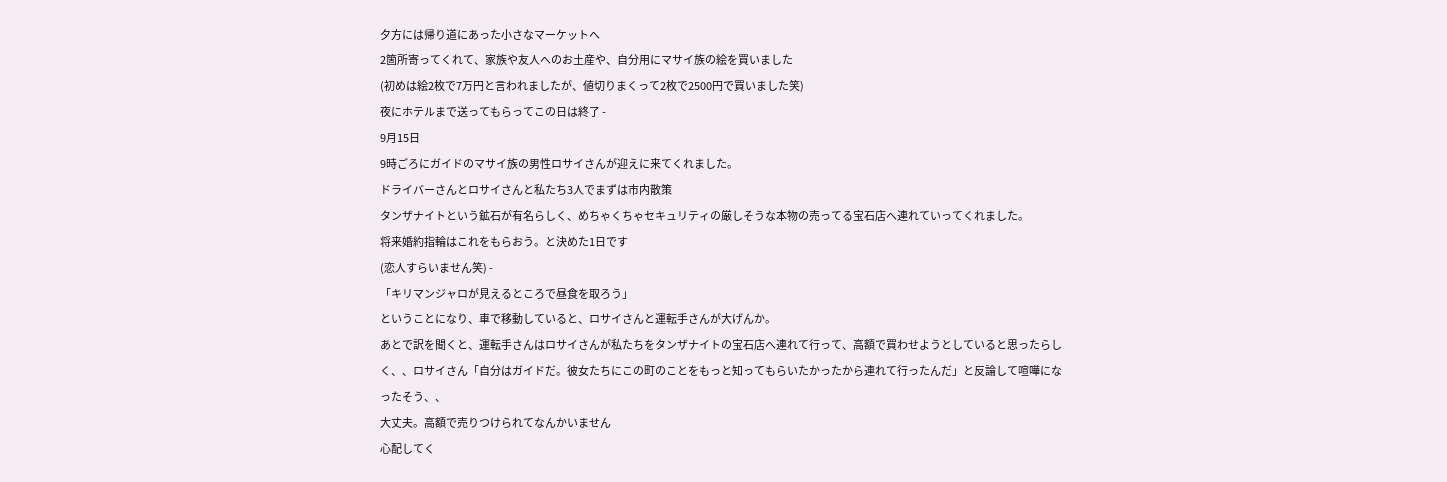夕方には帰り道にあった小さなマーケットへ
2箇所寄ってくれて、家族や友人へのお土産や、自分用にマサイ族の絵を買いました
(初めは絵2枚で7万円と言われましたが、値切りまくって2枚で2500円で買いました笑)
夜にホテルまで送ってもらってこの日は終了 -
9月15日
9時ごろにガイドのマサイ族の男性ロサイさんが迎えに来てくれました。
ドライバーさんとロサイさんと私たち3人でまずは市内散策
タンザナイトという鉱石が有名らしく、めちゃくちゃセキュリティの厳しそうな本物の売ってる宝石店へ連れていってくれました。
将来婚約指輪はこれをもらおう。と決めた1日です
(恋人すらいません笑) -
「キリマンジャロが見えるところで昼食を取ろう」
ということになり、車で移動していると、ロサイさんと運転手さんが大げんか。
あとで訳を聞くと、運転手さんはロサイさんが私たちをタンザナイトの宝石店へ連れて行って、高額で買わせようとしていると思ったらしく、、ロサイさん「自分はガイドだ。彼女たちにこの町のことをもっと知ってもらいたかったから連れて行ったんだ」と反論して喧嘩になったそう、、
大丈夫。高額で売りつけられてなんかいません
心配してく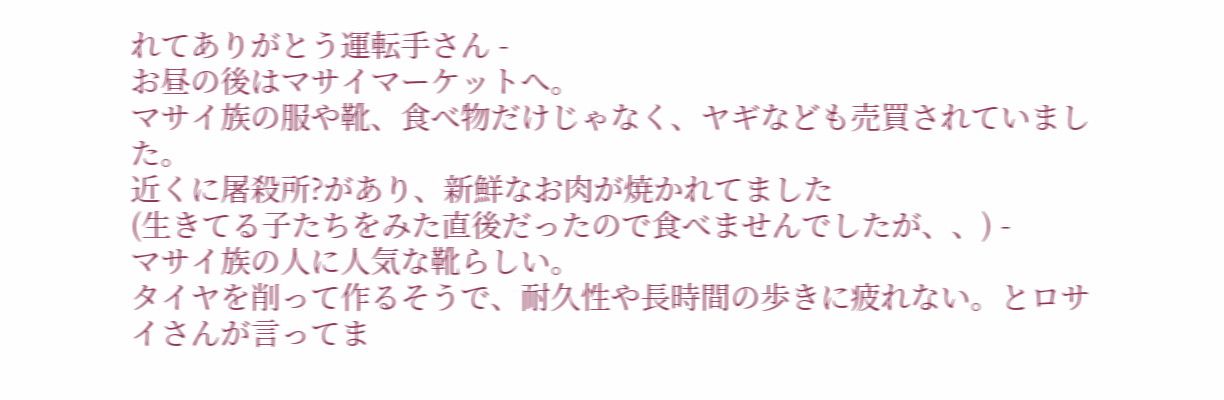れてありがとう運転手さん -
お昼の後はマサイマーケットへ。
マサイ族の服や靴、食べ物だけじゃなく、ヤギなども売買されていました。
近くに屠殺所?があり、新鮮なお肉が焼かれてました
(生きてる子たちをみた直後だったので食べませんでしたが、、) -
マサイ族の人に人気な靴らしい。
タイヤを削って作るそうで、耐久性や長時間の歩きに疲れない。とロサイさんが言ってま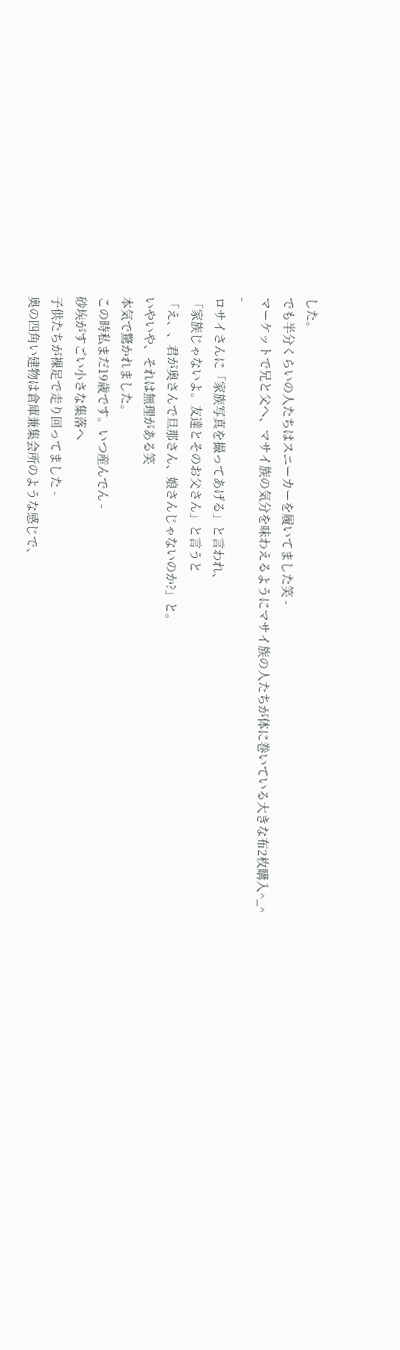した。
でも半分くらいの人たちはスニーカーを履いてました笑 -
マーケットで兄と父へ、マサイ族の気分を味わえるようにマサイ族の人たちが体に巻いている大きな布2枚購入^_^
-
ロサイさんに「家族写真を撮ってあげる」と言われ、
「家族じゃないよ。友達とそのお父さん」と言うと
「え、、君が奥さんで旦那さん、娘さんじゃないのか?」と。
いやいや、それは無理がある笑
本気で驚かれました。
この時私まだ19歳です。いつ産んでん -
砂埃がすごい小さな集落へ
子供たちが裸足で走り回ってました -
奥の四角い建物は倉庫兼集会所のような感じで、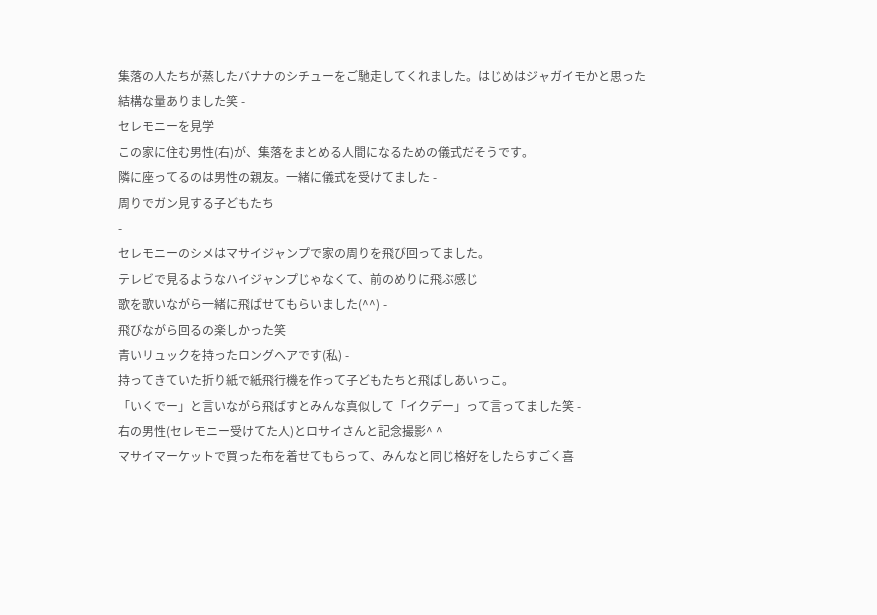集落の人たちが蒸したバナナのシチューをご馳走してくれました。はじめはジャガイモかと思った
結構な量ありました笑 -
セレモニーを見学
この家に住む男性(右)が、集落をまとめる人間になるための儀式だそうです。
隣に座ってるのは男性の親友。一緒に儀式を受けてました -
周りでガン見する子どもたち
-
セレモニーのシメはマサイジャンプで家の周りを飛び回ってました。
テレビで見るようなハイジャンプじゃなくて、前のめりに飛ぶ感じ
歌を歌いながら一緒に飛ばせてもらいました(^^) -
飛びながら回るの楽しかった笑
青いリュックを持ったロングヘアです(私) -
持ってきていた折り紙で紙飛行機を作って子どもたちと飛ばしあいっこ。
「いくでー」と言いながら飛ばすとみんな真似して「イクデー」って言ってました笑 -
右の男性(セレモニー受けてた人)とロサイさんと記念撮影^ ^
マサイマーケットで買った布を着せてもらって、みんなと同じ格好をしたらすごく喜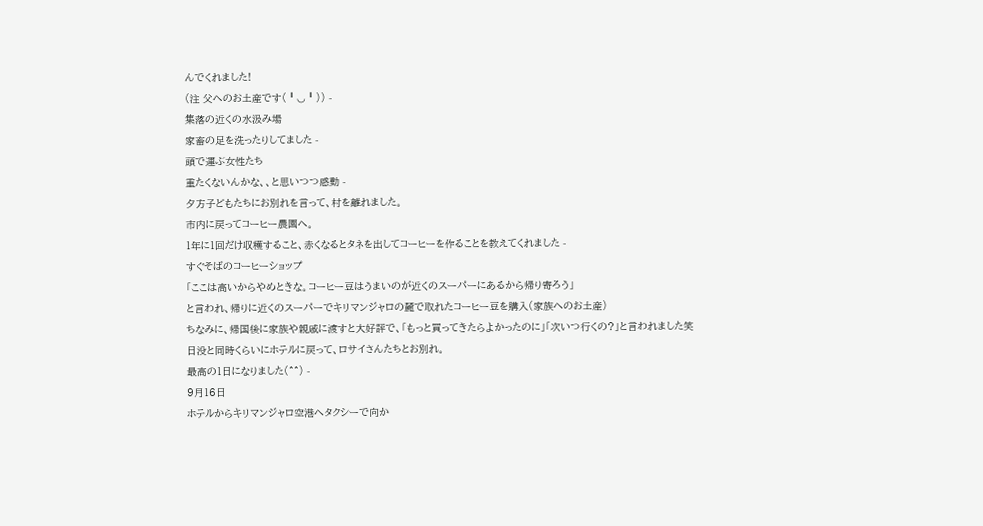んでくれました!
(注 父へのお土産です(╹◡╹)) -
集落の近くの水汲み場
家畜の足を洗ったりしてました -
頭で運ぶ女性たち
重たくないんかな、、と思いつつ感動 -
夕方子どもたちにお別れを言って、村を離れました。
市内に戻ってコーヒー農園へ。
1年に1回だけ収穫すること、赤くなるとタネを出してコーヒーを作ることを教えてくれました -
すぐそばのコーヒーショップ
「ここは高いからやめときな。コーヒー豆はうまいのが近くのスーパーにあるから帰り寄ろう」
と言われ、帰りに近くのスーパーでキリマンジャロの麓で取れたコーヒー豆を購入(家族へのお土産)
ちなみに、帰国後に家族や親戚に渡すと大好評で、「もっと買ってきたらよかったのに」「次いつ行くの?」と言われました笑
日没と同時くらいにホテルに戻って、ロサイさんたちとお別れ。
最高の1日になりました(^^) -
9月16日
ホテルからキリマンジャロ空港へタクシーで向か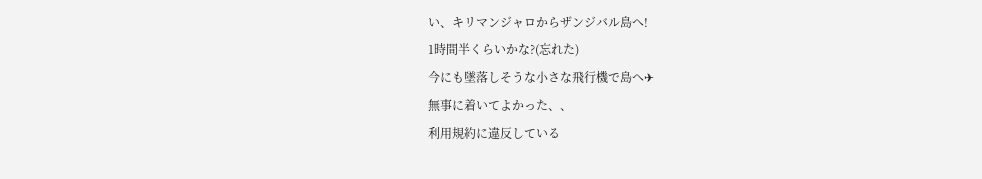い、キリマンジャロからザンジバル島へ!
1時間半くらいかな?(忘れた)
今にも墜落しそうな小さな飛行機で島へ✈
無事に着いてよかった、、
利用規約に違反している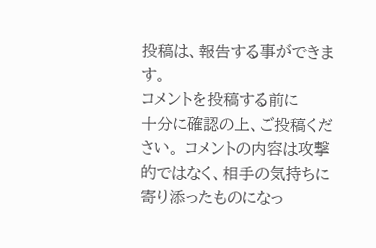投稿は、報告する事ができます。
コメントを投稿する前に
十分に確認の上、ご投稿ください。 コメントの内容は攻撃的ではなく、相手の気持ちに寄り添ったものになっ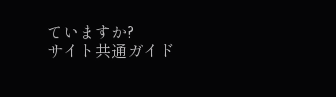ていますか?
サイト共通ガイド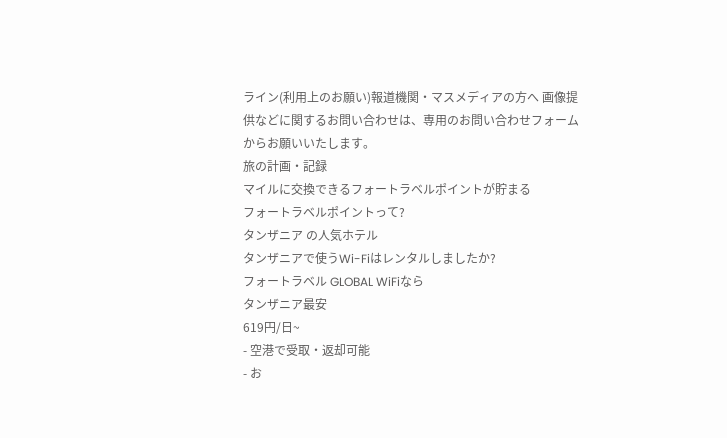ライン(利用上のお願い)報道機関・マスメディアの方へ 画像提供などに関するお問い合わせは、専用のお問い合わせフォームからお願いいたします。
旅の計画・記録
マイルに交換できるフォートラベルポイントが貯まる
フォートラベルポイントって?
タンザニア の人気ホテル
タンザニアで使うWi-Fiはレンタルしましたか?
フォートラベル GLOBAL WiFiなら
タンザニア最安
619円/日~
- 空港で受取・返却可能
- お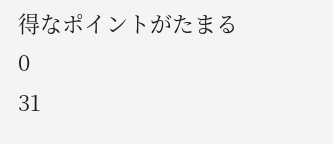得なポイントがたまる
0
31